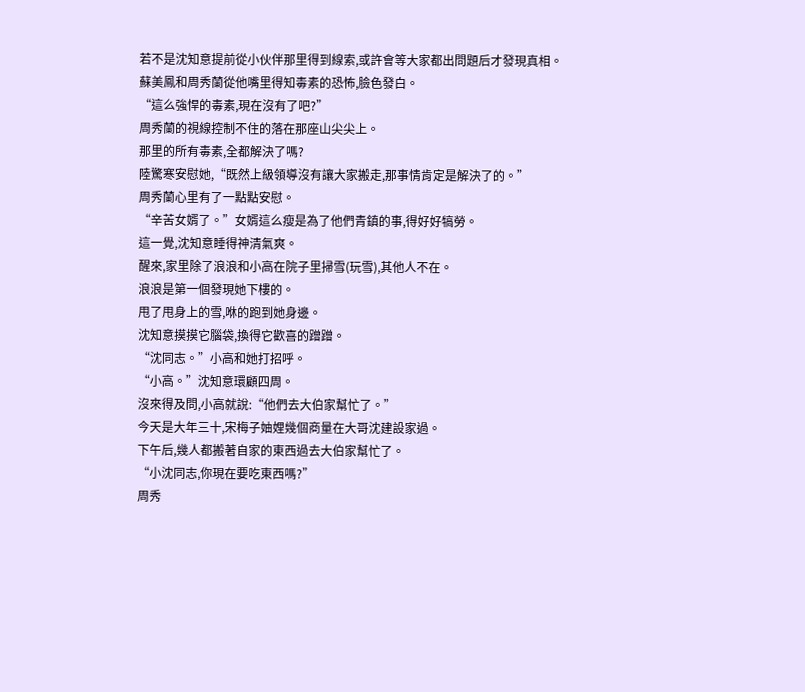若不是沈知意提前從小伙伴那里得到線索,或許會等大家都出問題后才發現真相。
蘇美鳳和周秀蘭從他嘴里得知毒素的恐怖,臉色發白。
“這么強悍的毒素,現在沒有了吧?”
周秀蘭的視線控制不住的落在那座山尖尖上。
那里的所有毒素,全都解決了嗎?
陸驚寒安慰她,“既然上級領導沒有讓大家搬走,那事情肯定是解決了的。”
周秀蘭心里有了一點點安慰。
“辛苦女婿了。”女婿這么瘦是為了他們青鎮的事,得好好犒勞。
這一覺,沈知意睡得神清氣爽。
醒來,家里除了浪浪和小高在院子里掃雪(玩雪),其他人不在。
浪浪是第一個發現她下樓的。
甩了甩身上的雪,咻的跑到她身邊。
沈知意摸摸它腦袋,換得它歡喜的蹭蹭。
“沈同志。”小高和她打招呼。
“小高。”沈知意環顧四周。
沒來得及問,小高就說:“他們去大伯家幫忙了。”
今天是大年三十,宋梅子妯娌幾個商量在大哥沈建設家過。
下午后,幾人都搬著自家的東西過去大伯家幫忙了。
“小沈同志,你現在要吃東西嗎?”
周秀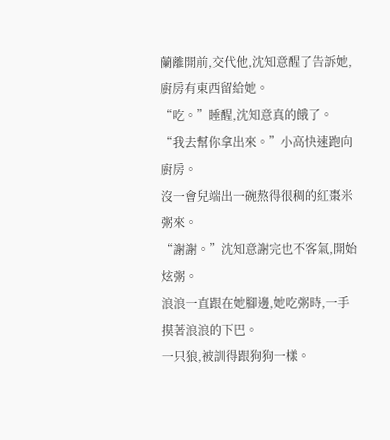蘭離開前,交代他,沈知意醒了告訴她,廚房有東西留給她。
“吃。”睡醒,沈知意真的餓了。
“我去幫你拿出來。”小高快速跑向廚房。
沒一會兒端出一碗熬得很稠的紅棗米粥來。
“謝謝。”沈知意謝完也不客氣,開始炫粥。
浪浪一直跟在她腳邊,她吃粥時,一手摸著浪浪的下巴。
一只狼,被訓得跟狗狗一樣。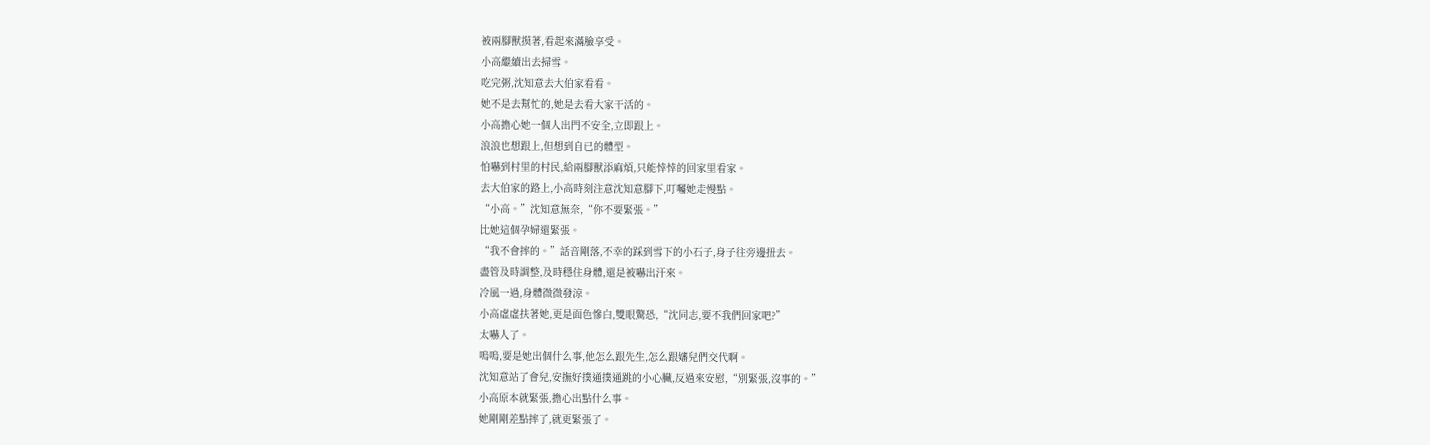被兩腳獸摸著,看起來滿臉享受。
小高繼續出去掃雪。
吃完粥,沈知意去大伯家看看。
她不是去幫忙的,她是去看大家干活的。
小高擔心她一個人出門不安全,立即跟上。
浪浪也想跟上,但想到自已的體型。
怕嚇到村里的村民,給兩腳獸添麻煩,只能悻悻的回家里看家。
去大伯家的路上,小高時刻注意沈知意腳下,叮囑她走慢點。
“小高。”沈知意無奈,“你不要緊張。”
比她這個孕婦還緊張。
“我不會摔的。”話音剛落,不幸的踩到雪下的小石子,身子往旁邊扭去。
盡管及時調整,及時穩住身體,還是被嚇出汗來。
冷風一過,身體微微發涼。
小高虛虛扶著她,更是面色慘白,雙眼驚恐,“沈同志,要不我們回家吧?”
太嚇人了。
嗚嗚,要是她出個什么事,他怎么跟先生,怎么跟嬸兒們交代啊。
沈知意站了會兒,安撫好撲通撲通跳的小心臟,反過來安慰,“別緊張,沒事的。”
小高原本就緊張,擔心出點什么事。
她剛剛差點摔了,就更緊張了。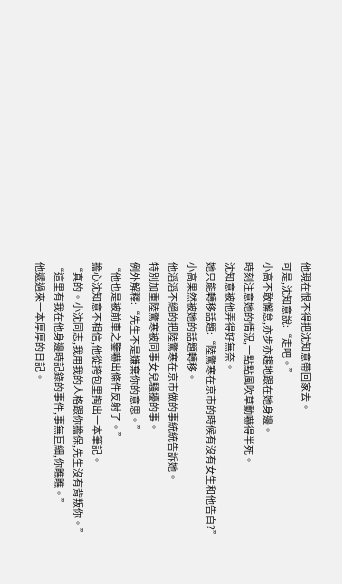他現在恨不得把沈知意帶回家去。
可是,沈知意說:“走吧。”
小高不敢懈怠,亦步亦趨地跟在她身邊。
時刻注意她的情況,一點點風吹草動嚇得半死。
沈知意被他弄得好無奈。
她只能轉移話題:“陸驚寒在京市的時候有沒有女生和他告白?”
小高果然被她的話題轉移。
他滔滔不絕的把陸驚寒在京市做的事統統告訴她。
特別加重陸驚寒被同事女兒騷擾的事。
例外解釋:“先生不是嫌棄你的意思。”
“他也是被前車之鑒嚇出條件反射了。”
擔心沈知意不相信,他從挎包里掏出一本筆記。
“真的。小沈同志,我用我的人格跟你擔保,先生沒有背叛你。”
“這里有我在他身邊時記錄的事件,事無巨細,你瞧瞧。”
他遞過來一本厚厚的日記。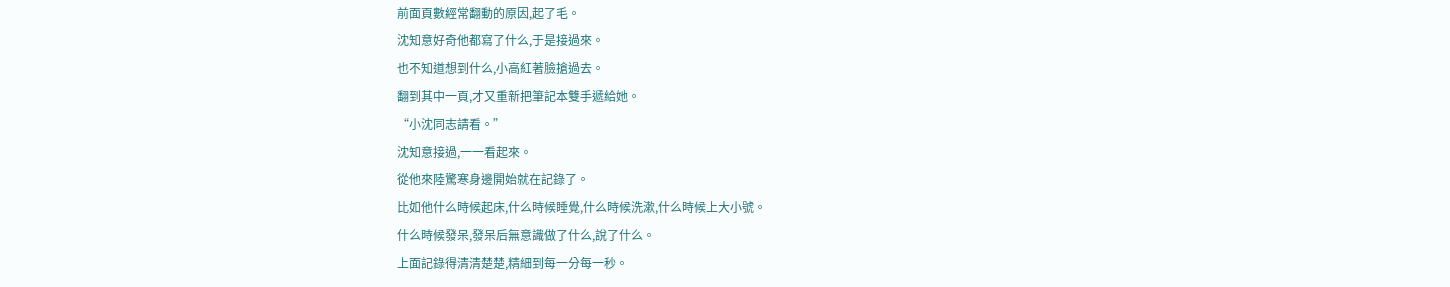前面頁數經常翻動的原因,起了毛。
沈知意好奇他都寫了什么,于是接過來。
也不知道想到什么,小高紅著臉搶過去。
翻到其中一頁,才又重新把筆記本雙手遞給她。
“小沈同志請看。”
沈知意接過,一一看起來。
從他來陸驚寒身邊開始就在記錄了。
比如他什么時候起床,什么時候睡覺,什么時候洗漱,什么時候上大小號。
什么時候發呆,發呆后無意識做了什么,說了什么。
上面記錄得清清楚楚,精細到每一分每一秒。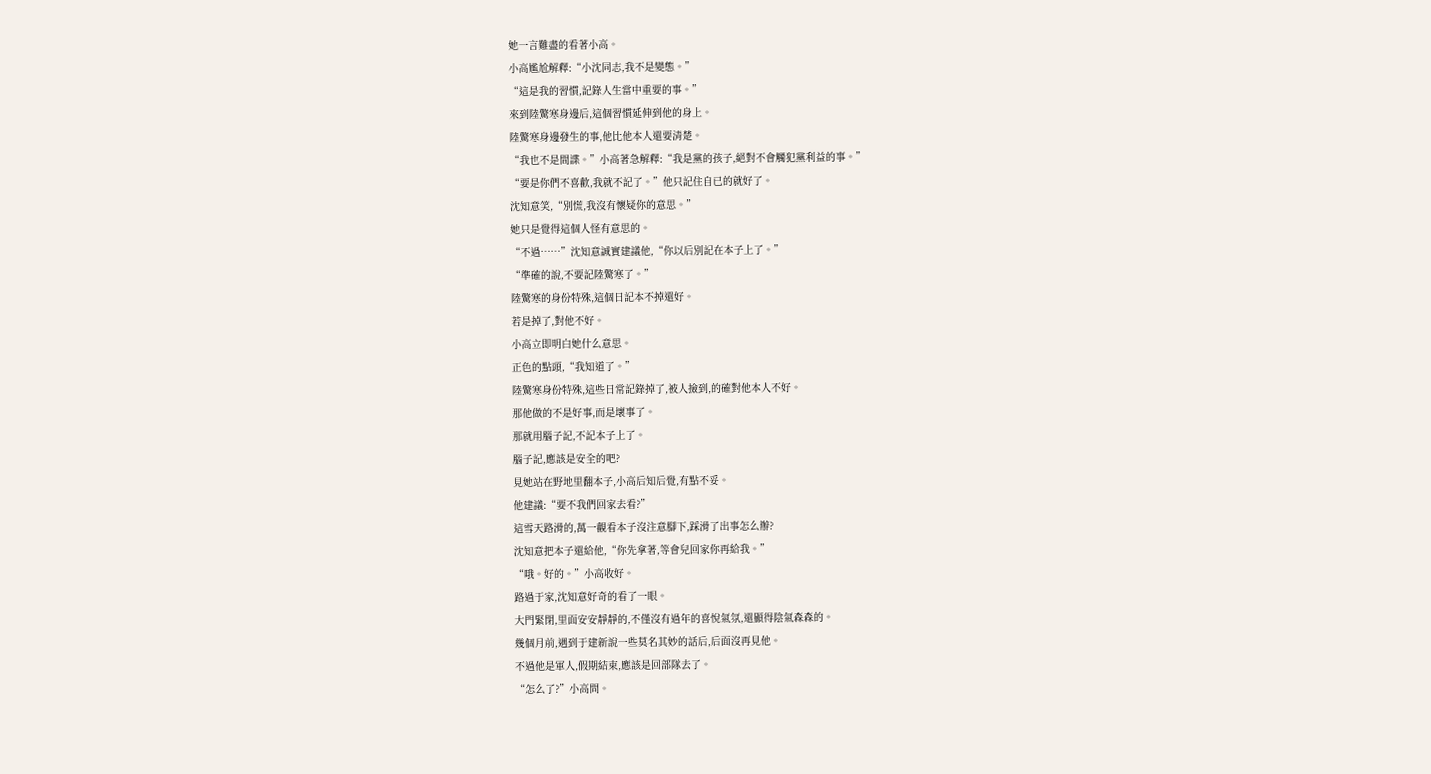她一言難盡的看著小高。
小高尷尬解釋:“小沈同志,我不是變態。”
“這是我的習慣,記錄人生當中重要的事。”
來到陸驚寒身邊后,這個習慣延伸到他的身上。
陸驚寒身邊發生的事,他比他本人還要清楚。
“我也不是間諜。”小高著急解釋:“我是黨的孩子,絕對不會觸犯黨利益的事。”
“要是你們不喜歡,我就不記了。”他只記住自已的就好了。
沈知意笑,“別慌,我沒有懷疑你的意思。”
她只是覺得這個人怪有意思的。
“不過……”沈知意誠實建議他,“你以后別記在本子上了。”
“準確的說,不要記陸驚寒了。”
陸驚寒的身份特殊,這個日記本不掉還好。
若是掉了,對他不好。
小高立即明白她什么意思。
正色的點頭,“我知道了。”
陸驚寒身份特殊,這些日常記錄掉了,被人撿到,的確對他本人不好。
那他做的不是好事,而是壞事了。
那就用腦子記,不記本子上了。
腦子記,應該是安全的吧?
見她站在野地里翻本子,小高后知后覺,有點不妥。
他建議:“要不我們回家去看?”
這雪天路滑的,萬一觀看本子沒注意腳下,踩滑了出事怎么辦?
沈知意把本子還給他,“你先拿著,等會兒回家你再給我。”
“哦。好的。”小高收好。
路過于家,沈知意好奇的看了一眼。
大門緊閉,里面安安靜靜的,不僅沒有過年的喜悅氣氛,還顯得陰氣森森的。
幾個月前,遇到于建新說一些莫名其妙的話后,后面沒再見他。
不過他是軍人,假期結束,應該是回部隊去了。
“怎么了?”小高問。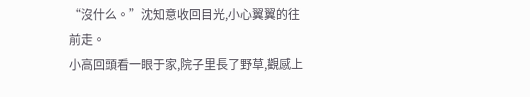“沒什么。”沈知意收回目光,小心翼翼的往前走。
小高回頭看一眼于家,院子里長了野草,觀感上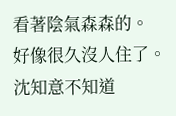看著陰氣森森的。
好像很久沒人住了。
沈知意不知道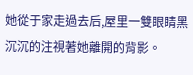她從于家走過去后,屋里一雙眼睛黑沉沉的注視著她離開的背影。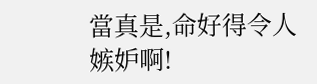當真是,命好得令人嫉妒啊!